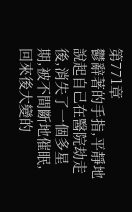第771章
鬱辭著的手指,平靜地說起自己在醫院劫走後,消失了一個多星期,被不間斷地催眠,回來後大變的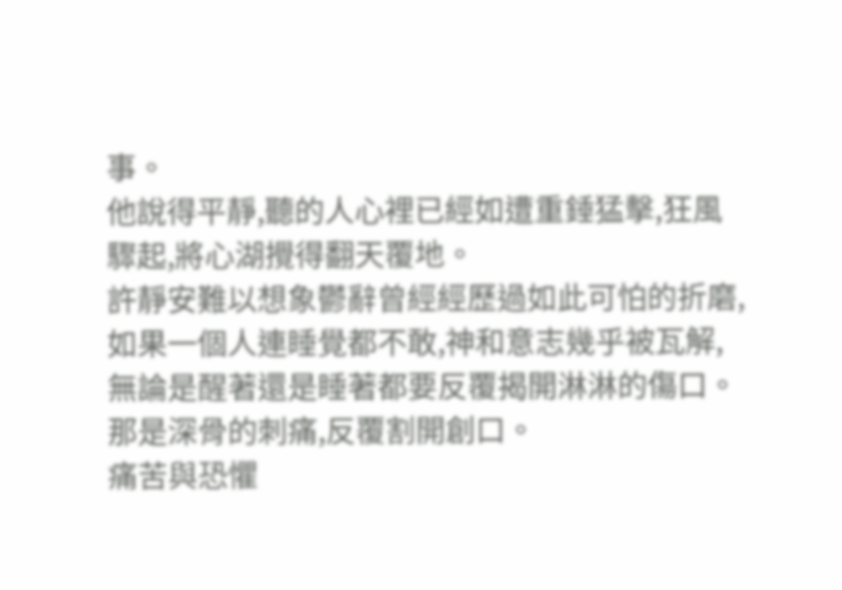事。
他說得平靜,聽的人心裡已經如遭重錘猛擊,狂風驟起,將心湖攪得翻天覆地。
許靜安難以想象鬱辭曾經經歷過如此可怕的折磨,如果一個人連睡覺都不敢,神和意志幾乎被瓦解,無論是醒著還是睡著都要反覆揭開淋淋的傷口。
那是深骨的刺痛,反覆割開創口。
痛苦與恐懼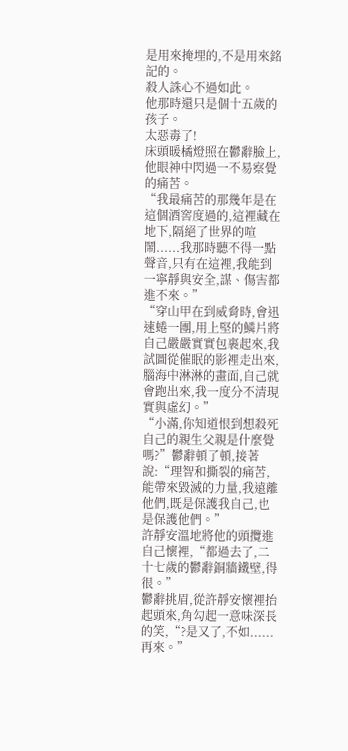是用來掩埋的,不是用來銘記的。
殺人誅心不過如此。
他那時還只是個十五歲的孩子。
太惡毒了!
床頭暖橘燈照在鬱辭臉上,他眼神中閃過一不易察覺的痛苦。
“我最痛苦的那幾年是在這個酒窖度過的,這裡藏在地下,隔絕了世界的喧鬧......我那時聽不得一點聲音,只有在這裡,我能到一寧靜與安全,謀、傷害都進不來。”
“穿山甲在到威脅時,會迅速蜷一團,用上堅的鱗片將自己嚴嚴實實包裹起來,我試圖從催眠的影裡走出來,腦海中淋淋的畫面,自己就會跑出來,我一度分不清現實與虛幻。”
“小滿,你知道恨到想殺死自己的親生父親是什麼覺嗎?”鬱辭頓了頓,接著說:“理智和撕裂的痛苦,能帶來毀滅的力量,我遠離他們,既是保護我自己,也是保護他們。”
許靜安溫地將他的頭攬進自己懷裡,“都過去了,二十七歲的鬱辭銅牆鐵壁,得很。”
鬱辭挑眉,從許靜安懷裡抬起頭來,角勾起一意味深長的笑,“?是又了,不如......再來。”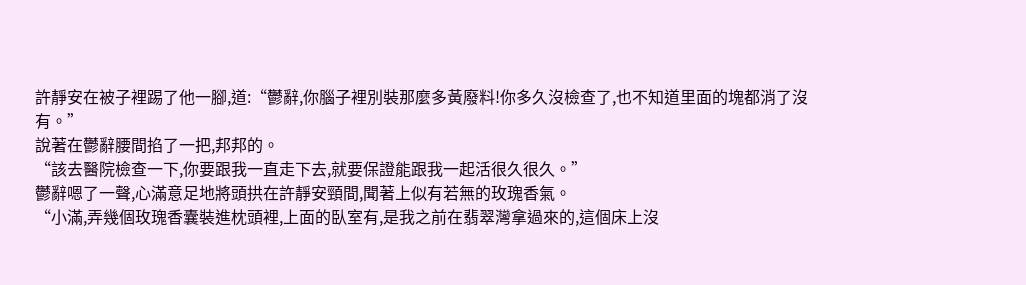許靜安在被子裡踢了他一腳,道:“鬱辭,你腦子裡別裝那麼多黃廢料!你多久沒檢查了,也不知道里面的塊都消了沒有。”
說著在鬱辭腰間掐了一把,邦邦的。
“該去醫院檢查一下,你要跟我一直走下去,就要保證能跟我一起活很久很久。”
鬱辭嗯了一聲,心滿意足地將頭拱在許靜安頸間,聞著上似有若無的玫瑰香氣。
“小滿,弄幾個玫瑰香囊裝進枕頭裡,上面的臥室有,是我之前在翡翠灣拿過來的,這個床上沒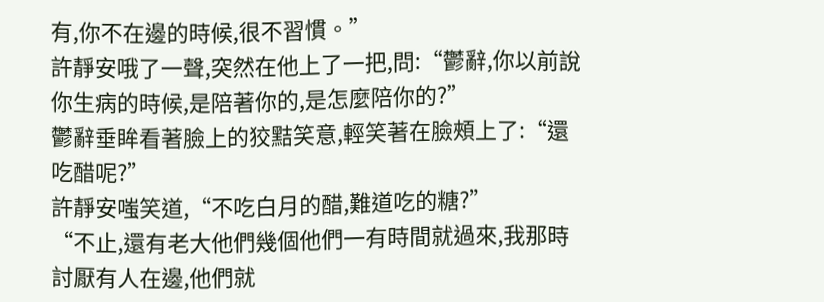有,你不在邊的時候,很不習慣。”
許靜安哦了一聲,突然在他上了一把,問:“鬱辭,你以前說你生病的時候,是陪著你的,是怎麼陪你的?”
鬱辭垂眸看著臉上的狡黠笑意,輕笑著在臉頰上了:“還吃醋呢?”
許靜安嗤笑道,“不吃白月的醋,難道吃的糖?”
“不止,還有老大他們幾個他們一有時間就過來,我那時討厭有人在邊,他們就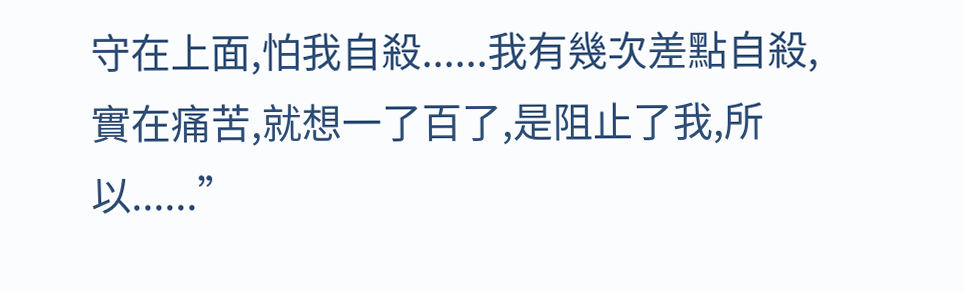守在上面,怕我自殺......我有幾次差點自殺,實在痛苦,就想一了百了,是阻止了我,所以......”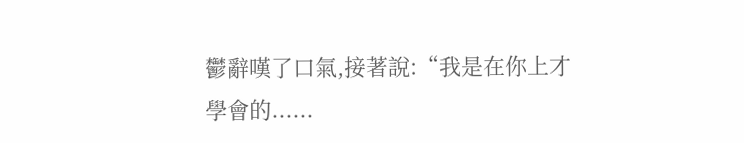鬱辭嘆了口氣,接著說:“我是在你上才學會的......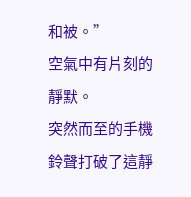和被。”
空氣中有片刻的靜默。
突然而至的手機鈴聲打破了這靜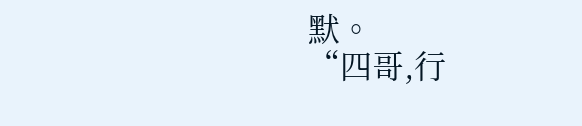默。
“四哥,行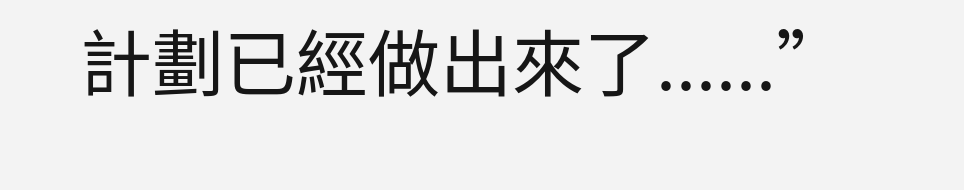計劃已經做出來了......”